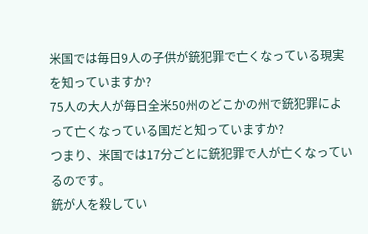米国では毎日9人の子供が銃犯罪で亡くなっている現実を知っていますか?
75人の大人が毎日全米50州のどこかの州で銃犯罪によって亡くなっている国だと知っていますか?
つまり、米国では17分ごとに銃犯罪で人が亡くなっているのです。
銃が人を殺してい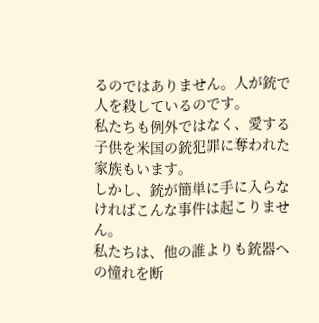るのではありません。人が銃で人を殺しているのです。
私たちも例外ではなく、愛する子供を米国の銃犯罪に奪われた家族もいます。
しかし、銃が簡単に手に入らなければこんな事件は起こりません。
私たちは、他の誰よりも銃器への憧れを断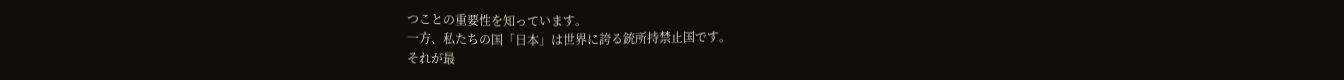つことの重要性を知っています。
一方、私たちの国「日本」は世界に誇る銃所持禁止国です。
それが最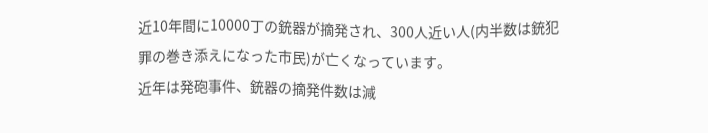近10年間に10000丁の銃器が摘発され、300人近い人(内半数は銃犯罪の巻き添えになった市民)が亡くなっています。
近年は発砲事件、銃器の摘発件数は減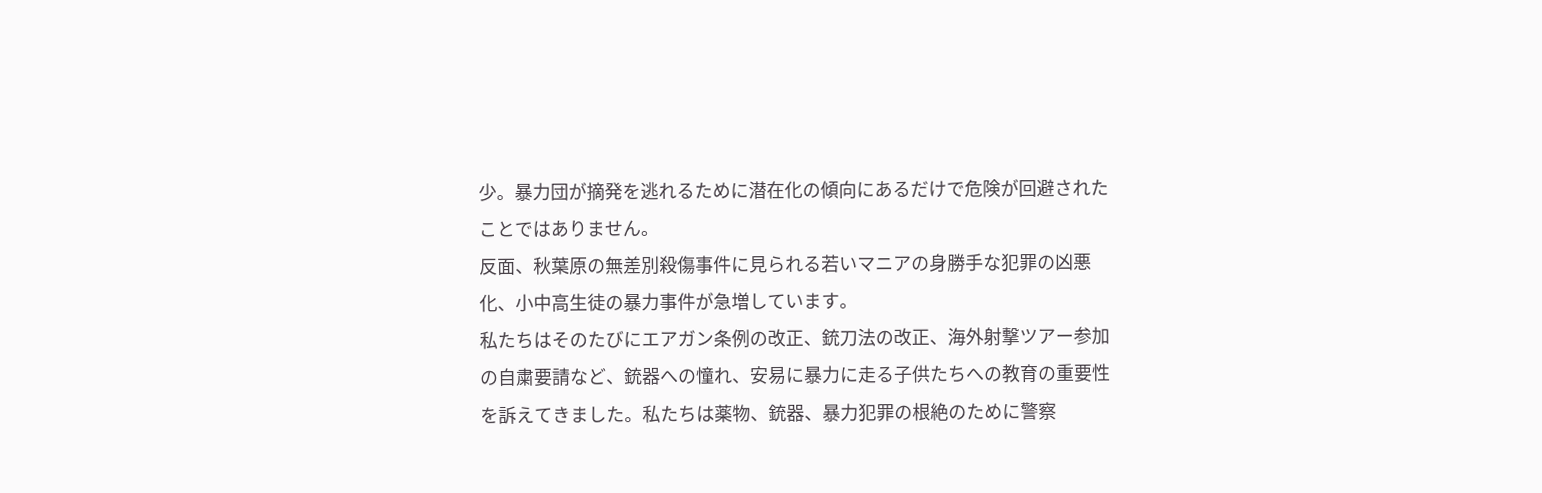少。暴力団が摘発を逃れるために潜在化の傾向にあるだけで危険が回避されたことではありません。
反面、秋葉原の無差別殺傷事件に見られる若いマニアの身勝手な犯罪の凶悪化、小中高生徒の暴力事件が急増しています。
私たちはそのたびにエアガン条例の改正、銃刀法の改正、海外射撃ツアー参加の自粛要請など、銃器への憧れ、安易に暴力に走る子供たちへの教育の重要性を訴えてきました。私たちは薬物、銃器、暴力犯罪の根絶のために警察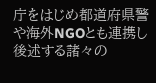庁をはじめ都道府県警や海外NGOとも連携し後述する諸々の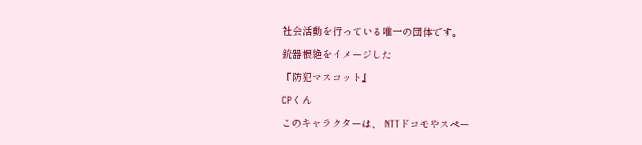社会活動を行っている唯一の団体です。
銃器根絶をイメージした
『防犯マスコット』
CPくん
このキャラクターは、 NTTドコモやスペー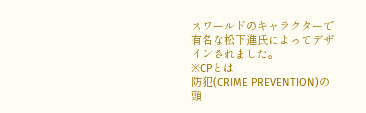スワールドのキャラクターで有名な松下進氏によってデザインされました。
※CPとは
防犯(CRIME PREVENTION)の
頭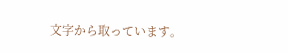文字から取っています。